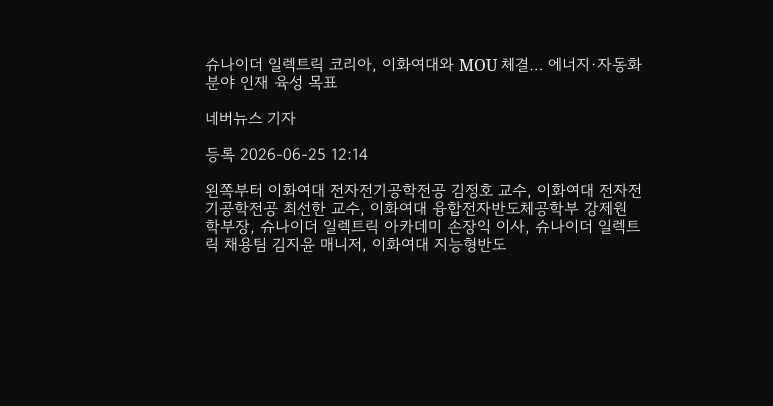슈나이더 일렉트릭 코리아, 이화여대와 MOU 체결… 에너지·자동화 분야 인재 육성 목표

네버뉴스 기자

등록 2026-06-25 12:14

왼쪽부터 이화여대 전자전기공학전공 김정호 교수, 이화여대 전자전기공학전공 최선한 교수, 이화여대 융합전자반도체공학부 강제원 학부장, 슈나이더 일렉트릭 아카데미 손장익 이사, 슈나이더 일렉트릭 채용팀 김지윤 매니저, 이화여대 지능형반도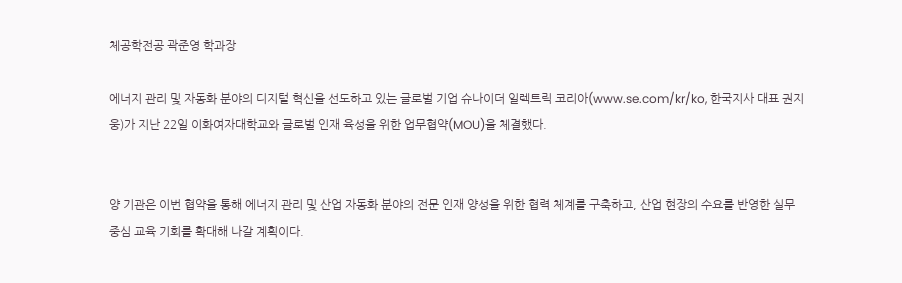체공학전공 곽준영 학과장

에너지 관리 및 자동화 분야의 디지털 혁신을 선도하고 있는 글로벌 기업 슈나이더 일렉트릭 코리아(www.se.com/kr/ko, 한국지사 대표 권지웅)가 지난 22일 이화여자대학교와 글로벌 인재 육성을 위한 업무협약(MOU)을 체결했다.


양 기관은 이번 협약을 통해 에너지 관리 및 산업 자동화 분야의 전문 인재 양성을 위한 협력 체계를 구축하고, 산업 현장의 수요를 반영한 실무 중심 교육 기회를 확대해 나갈 계획이다.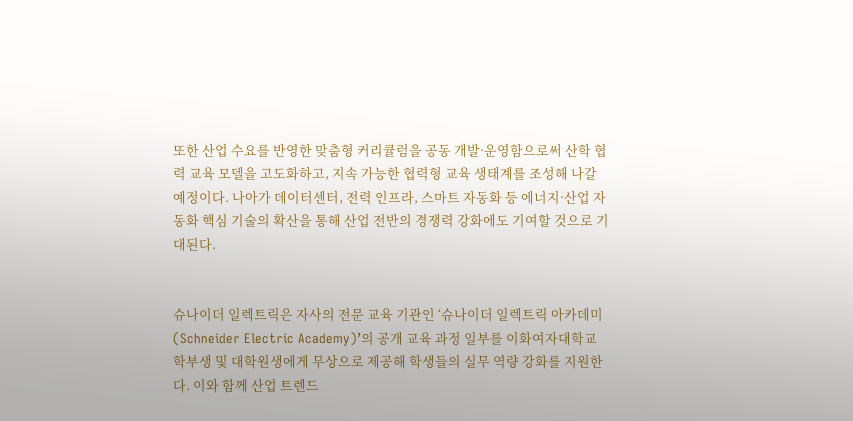또한 산업 수요를 반영한 맞춤형 커리큘럼을 공동 개발·운영함으로써 산학 협력 교육 모델을 고도화하고, 지속 가능한 협력형 교육 생태계를 조성해 나갈 예정이다. 나아가 데이터센터, 전력 인프라, 스마트 자동화 등 에너지·산업 자동화 핵심 기술의 확산을 통해 산업 전반의 경쟁력 강화에도 기여할 것으로 기대된다.


슈나이더 일렉트릭은 자사의 전문 교육 기관인 ‘슈나이더 일렉트릭 아카데미(Schneider Electric Academy)’의 공개 교육 과정 일부를 이화여자대학교 학부생 및 대학원생에게 무상으로 제공해 학생들의 실무 역량 강화를 지원한다. 이와 함께 산업 트렌드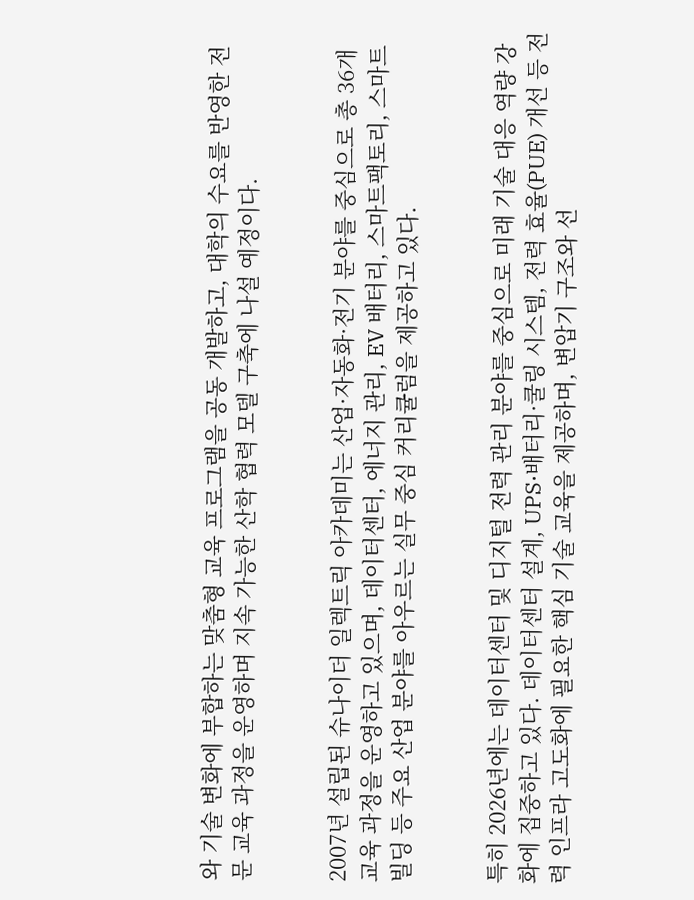와 기술 변화에 부합하는 맞춤형 교육 프로그램을 공동 개발하고, 대학의 수요를 반영한 전문 교육 과정을 운영하며 지속 가능한 산학 협력 모델 구축에 나설 예정이다.


2007년 설립된 슈나이더 일렉트릭 아카데미는 산업·자동화·전기 분야를 중심으로 총 36개 교육 과정을 운영하고 있으며, 데이터센터, 에너지 관리, EV 배터리, 스마트팩토리, 스마트빌딩 등 주요 산업 분야를 아우르는 실무 중심 커리큘럼을 제공하고 있다.


특히 2026년에는 데이터센터 및 디지털 전력 관리 분야를 중심으로 미래 기술 대응 역량 강화에 집중하고 있다. 데이터센터 설계, UPS·배터리·쿨링 시스템, 전력 효율(PUE) 개선 등 전력 인프라 고도화에 필요한 핵심 기술 교육을 제공하며, 변압기 구조와 선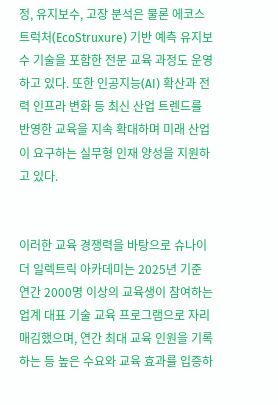정, 유지보수, 고장 분석은 물론 에코스트럭처(EcoStruxure) 기반 예측 유지보수 기술을 포함한 전문 교육 과정도 운영하고 있다. 또한 인공지능(AI) 확산과 전력 인프라 변화 등 최신 산업 트렌드를 반영한 교육을 지속 확대하며 미래 산업이 요구하는 실무형 인재 양성을 지원하고 있다.


이러한 교육 경쟁력을 바탕으로 슈나이더 일렉트릭 아카데미는 2025년 기준 연간 2000명 이상의 교육생이 참여하는 업계 대표 기술 교육 프로그램으로 자리매김했으며, 연간 최대 교육 인원을 기록하는 등 높은 수요와 교육 효과를 입증하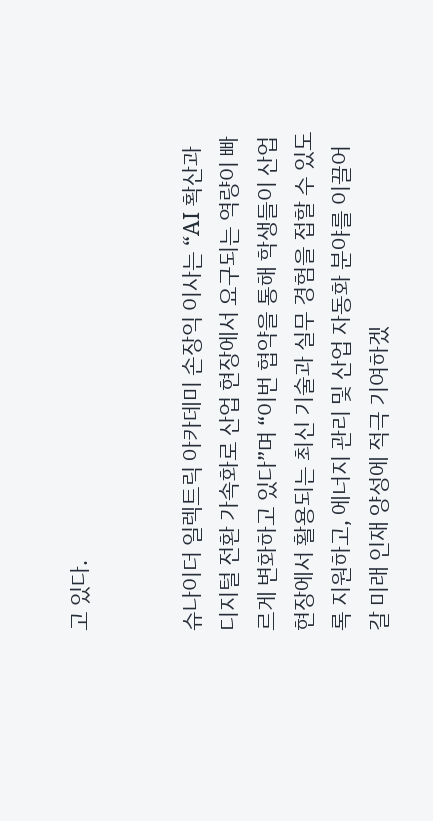고 있다.


슈나이더 일렉트릭 아카데미 손장익 이사는 “AI 확산과 디지털 전환 가속화로 산업 현장에서 요구되는 역량이 빠르게 변화하고 있다”며 “이번 협약을 통해 학생들이 산업 현장에서 활용되는 최신 기술과 실무 경험을 접할 수 있도록 지원하고, 에너지 관리 및 산업 자동화 분야를 이끌어 갈 미래 인재 양성에 적극 기여하겠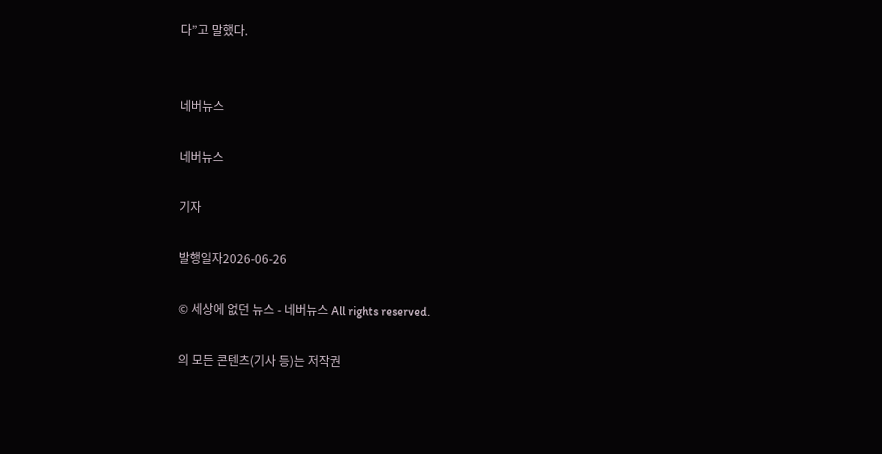다”고 말했다.


네버뉴스

네버뉴스

기자

발행일자2026-06-26

© 세상에 없던 뉴스 - 네버뉴스 All rights reserved.

의 모든 콘텐츠(기사 등)는 저작권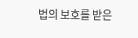법의 보호를 받은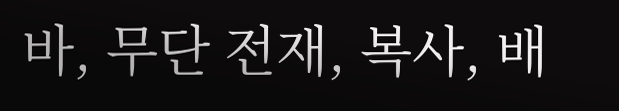바, 무단 전재, 복사, 배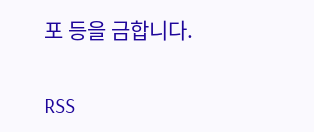포 등을 금합니다.

RSS